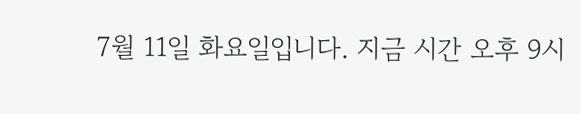7월 11일 화요일입니다. 지금 시간 오후 9시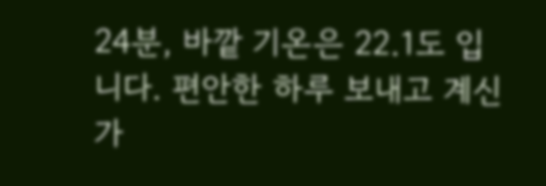24분, 바깥 기온은 22.1도 입니다. 편안한 하루 보내고 계신가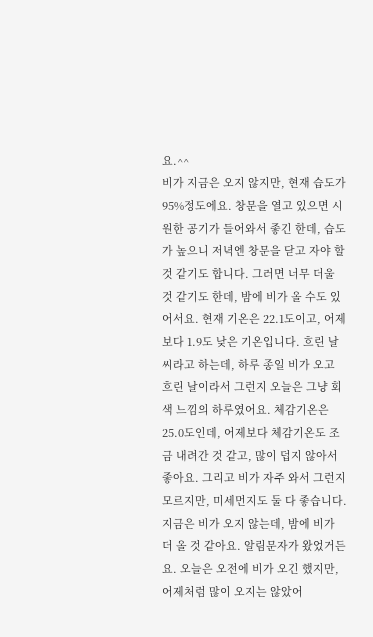요.^^
비가 지금은 오지 않지만, 현재 습도가 95%정도에요. 창문을 열고 있으면 시원한 공기가 들어와서 좋긴 한데, 습도가 높으니 저녁엔 창문을 닫고 자야 할 것 같기도 합니다. 그러면 너무 더울 것 같기도 한데, 밤에 비가 올 수도 있어서요. 현재 기온은 22.1도이고, 어제보다 1.9도 낮은 기온입니다. 흐린 날씨라고 하는데, 하루 종일 비가 오고 흐린 날이라서 그런지 오늘은 그냥 회색 느낌의 하루였어요. 체감기온은 25.0도인데, 어제보다 체감기온도 조금 내려간 것 같고, 많이 덥지 않아서 좋아요. 그리고 비가 자주 와서 그런지 모르지만, 미세먼지도 둘 다 좋습니다.
지금은 비가 오지 않는데, 밤에 비가 더 올 것 같아요. 알림문자가 왔었거든요. 오늘은 오전에 비가 오긴 했지만, 어제처럼 많이 오지는 않았어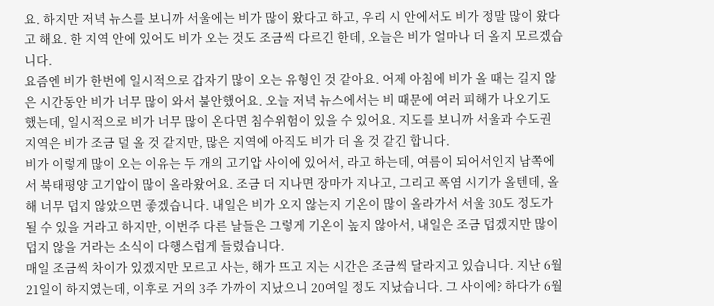요. 하지만 저녁 뉴스를 보니까 서울에는 비가 많이 왔다고 하고, 우리 시 안에서도 비가 정말 많이 왔다고 해요. 한 지역 안에 있어도 비가 오는 것도 조금씩 다르긴 한데, 오늘은 비가 얼마나 더 올지 모르겠습니다.
요즘엔 비가 한번에 일시적으로 갑자기 많이 오는 유형인 것 같아요. 어제 아침에 비가 올 때는 길지 않은 시간동안 비가 너무 많이 와서 불안했어요. 오늘 저녁 뉴스에서는 비 때문에 여러 피해가 나오기도 했는데, 일시적으로 비가 너무 많이 온다면 침수위험이 있을 수 있어요. 지도를 보니까 서울과 수도권 지역은 비가 조금 덜 올 것 같지만, 많은 지역에 아직도 비가 더 올 것 같긴 합니다.
비가 이렇게 많이 오는 이유는 두 개의 고기압 사이에 있어서, 라고 하는데, 여름이 되어서인지 남쪽에서 북태평양 고기압이 많이 올라왔어요. 조금 더 지나면 장마가 지나고, 그리고 폭염 시기가 올텐데, 올해 너무 덥지 않았으면 좋겠습니다. 내일은 비가 오지 않는지 기온이 많이 올라가서 서울 30도 정도가 될 수 있을 거라고 하지만, 이번주 다른 날들은 그렇게 기온이 높지 않아서, 내일은 조금 덥겠지만 많이 덥지 않을 거라는 소식이 다행스럽게 들렸습니다.
매일 조금씩 차이가 있겠지만 모르고 사는, 해가 뜨고 지는 시간은 조금씩 달라지고 있습니다. 지난 6월 21일이 하지였는데, 이후로 거의 3주 가까이 지났으니 20여일 정도 지났습니다. 그 사이에? 하다가 6월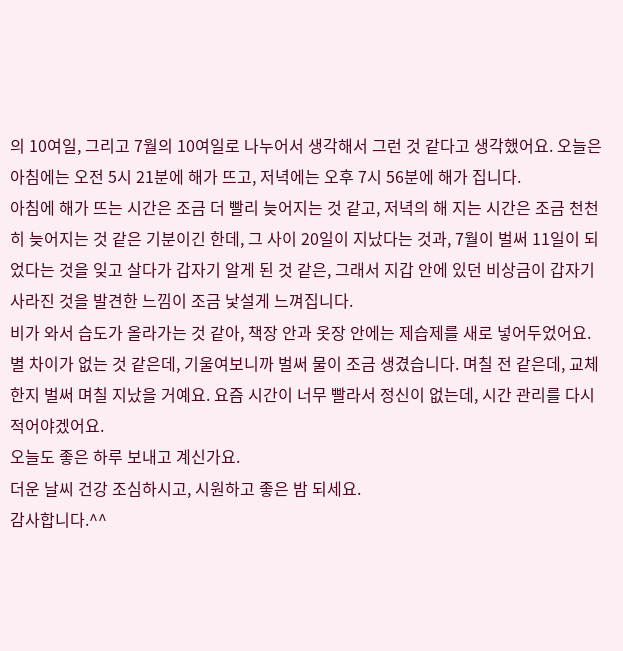의 10여일, 그리고 7월의 10여일로 나누어서 생각해서 그런 것 같다고 생각했어요. 오늘은 아침에는 오전 5시 21분에 해가 뜨고, 저녁에는 오후 7시 56분에 해가 집니다.
아침에 해가 뜨는 시간은 조금 더 빨리 늦어지는 것 같고, 저녁의 해 지는 시간은 조금 천천히 늦어지는 것 같은 기분이긴 한데, 그 사이 20일이 지났다는 것과, 7월이 벌써 11일이 되었다는 것을 잊고 살다가 갑자기 알게 된 것 같은, 그래서 지갑 안에 있던 비상금이 갑자기 사라진 것을 발견한 느낌이 조금 낯설게 느껴집니다.
비가 와서 습도가 올라가는 것 같아, 책장 안과 옷장 안에는 제습제를 새로 넣어두었어요. 별 차이가 없는 것 같은데, 기울여보니까 벌써 물이 조금 생겼습니다. 며칠 전 같은데, 교체한지 벌써 며칠 지났을 거예요. 요즘 시간이 너무 빨라서 정신이 없는데, 시간 관리를 다시 적어야겠어요.
오늘도 좋은 하루 보내고 계신가요.
더운 날씨 건강 조심하시고, 시원하고 좋은 밤 되세요.
감사합니다.^^